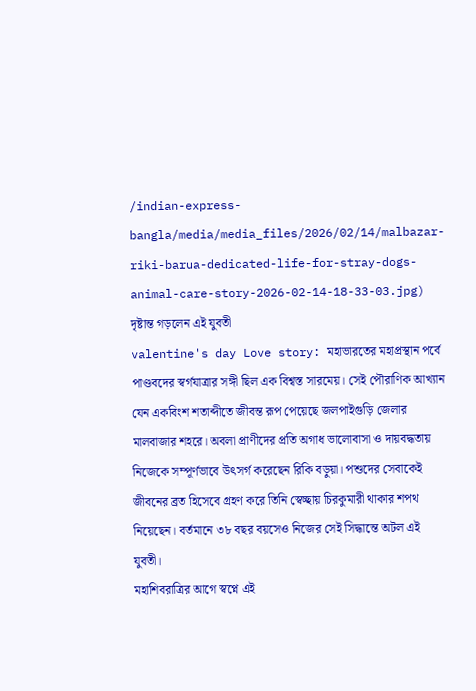/indian-express-bangla/media/media_files/2026/02/14/malbazar-riki-barua-dedicated-life-for-stray-dogs-animal-care-story-2026-02-14-18-33-03.jpg)
দৃষ্টান্ত গড়লেন এই যুবতী
valentine's day Love story: মহাভারতের মহাপ্রস্থান পর্বে পাণ্ডবদের স্বর্গযাত্রার সঙ্গী ছিল এক বিশ্বস্ত সারমেয়। সেই পৌরাণিক আখ্যান যেন একবিংশ শতাব্দীতে জীবন্ত রূপ পেয়েছে জলপাইগুড়ি জেলার মালবাজার শহরে। অবলা প্রাণীদের প্রতি অগাধ ভালোবাসা ও দায়বদ্ধতায় নিজেকে সম্পূর্ণভাবে উৎসর্গ করেছেন রিকি বড়ুয়া। পশুদের সেবাকেই জীবনের ব্রত হিসেবে গ্রহণ করে তিনি স্বেচ্ছায় চিরকুমারী থাকার শপথ নিয়েছেন। বর্তমানে ৩৮ বছর বয়সেও নিজের সেই সিদ্ধান্তে অটল এই যুবতী।
মহাশিবরাত্রির আগে স্বপ্নে এই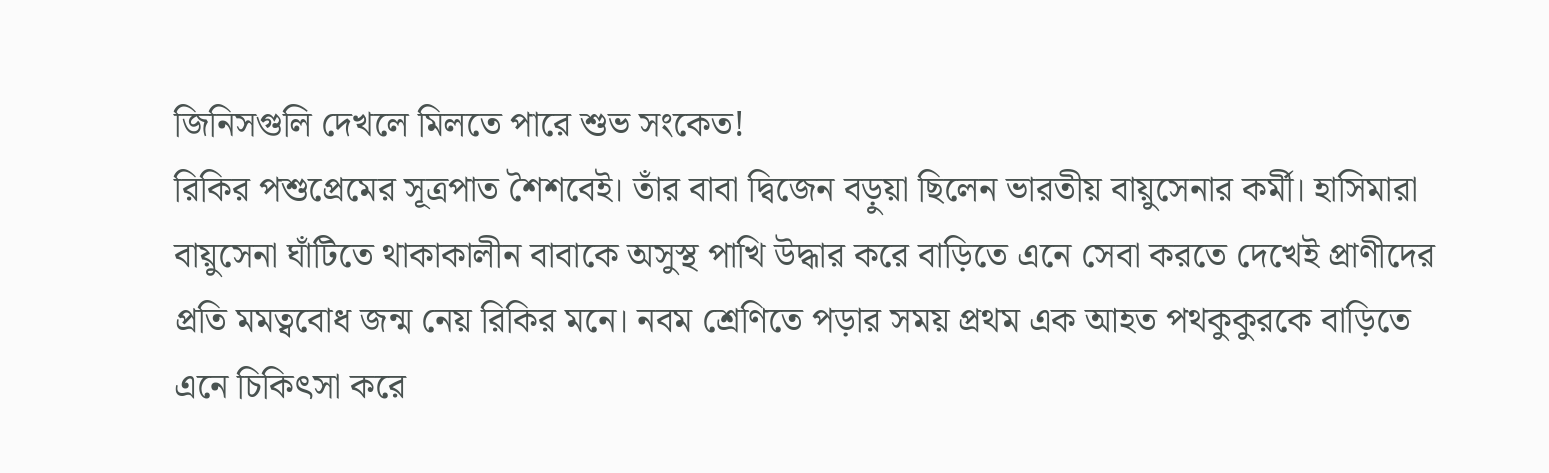জিনিসগুলি দেখলে মিলতে পারে শুভ সংকেত!
রিকির পশুপ্রেমের সূত্রপাত শৈশবেই। তাঁর বাবা দ্বিজেন বড়ুয়া ছিলেন ভারতীয় বায়ুসেনার কর্মী। হাসিমারা বায়ুসেনা ঘাঁটিতে থাকাকালীন বাবাকে অসুস্থ পাখি উদ্ধার করে বাড়িতে এনে সেবা করতে দেখেই প্রাণীদের প্রতি মমত্ববোধ জন্ম নেয় রিকির মনে। নবম শ্রেণিতে পড়ার সময় প্রথম এক আহত পথকুকুরকে বাড়িতে এনে চিকিৎসা করে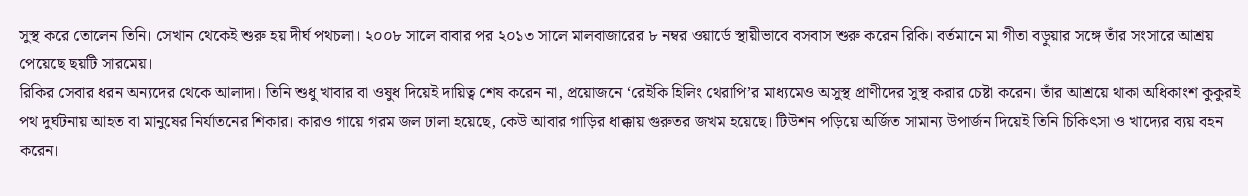সুস্থ করে তোলেন তিনি। সেখান থেকেই শুরু হয় দীর্ঘ পথচলা। ২০০৮ সালে বাবার পর ২০১৩ সালে মালবাজারের ৮ নম্বর ওয়ার্ডে স্থায়ীভাবে বসবাস শুরু করেন রিকি। বর্তমানে মা গীতা বড়ুয়ার সঙ্গে তাঁর সংসারে আশ্রয় পেয়েছে ছয়টি সারমেয়।
রিকির সেবার ধরন অন্যদের থেকে আলাদা। তিনি শুধু খাবার বা ওষুধ দিয়েই দায়িত্ব শেষ করেন না, প্রয়োজনে ‘রেইকি হিলিং থেরাপি’র মাধ্যমেও অসুস্থ প্রাণীদের সুস্থ করার চেষ্টা করেন। তাঁর আশ্রয়ে থাকা অধিকাংশ কুকুরই পথ দুর্ঘটনায় আহত বা মানুষের নির্যাতনের শিকার। কারও গায়ে গরম জল ঢালা হয়েছে, কেউ আবার গাড়ির ধাক্কায় গুরুতর জখম হয়েছে। টিউশন পড়িয়ে অর্জিত সামান্য উপার্জন দিয়েই তিনি চিকিৎসা ও খাদ্যের ব্যয় বহন করেন।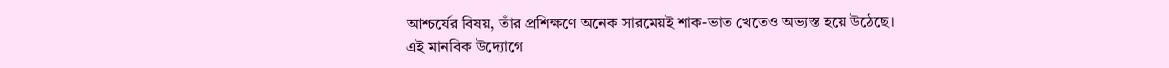আশ্চর্যের বিষয়, তাঁর প্রশিক্ষণে অনেক সারমেয়ই শাক-ভাত খেতেও অভ্যস্ত হয়ে উঠেছে।
এই মানবিক উদ্যোগে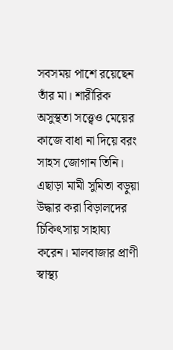সবসময় পাশে রয়েছেন তাঁর মা। শারীরিক অসুস্থতা সত্ত্বেও মেয়ের কাজে বাধা না দিয়ে বরং সাহস জোগান তিনি। এছাড়া মামী সুমিতা বড়ুয়া উদ্ধার করা বিড়ালদের চিকিৎসায় সাহায্য করেন। মালবাজার প্রাণী স্বাস্থ্য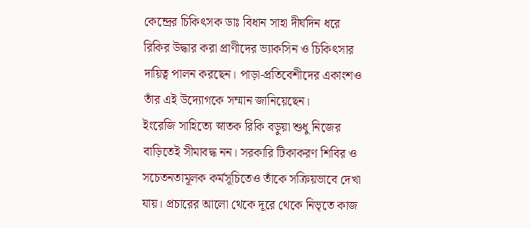কেন্দ্রের চিকিৎসক ডাঃ বিধান সাহা দীর্ঘদিন ধরে রিকির উদ্ধার করা প্রাণীদের ভ্যাকসিন ও চিকিৎসার দায়িত্ব পালন করছেন। পাড়া-প্রতিবেশীদের একাংশও তাঁর এই উদ্যোগকে সম্মান জানিয়েছেন।
ইংরেজি সাহিত্যে স্নাতক রিকি বড়ুয়া শুধু নিজের বাড়িতেই সীমাবদ্ধ নন। সরকারি টিকাকরণ শিবির ও সচেতনতামূলক কর্মসূচিতেও তাঁকে সক্রিয়ভাবে দেখা যায়। প্রচারের আলো থেকে দূরে থেকে নিভৃতে কাজ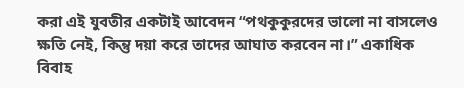করা এই যুবতীর একটাই আবেদন “পথকুকুরদের ভালো না বাসলেও ক্ষতি নেই, কিন্তু দয়া করে তাদের আঘাত করবেন না।” একাধিক বিবাহ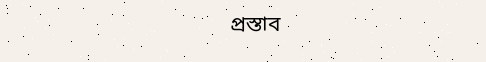প্রস্তাব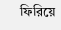ফিরিয়ে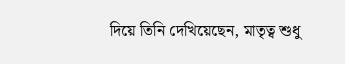দিয়ে তিনি দেখিয়েছেন, মাতৃত্ব শুধু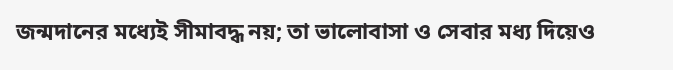জন্মদানের মধ্যেই সীমাবদ্ধ নয়; তা ভালোবাসা ও সেবার মধ্য দিয়েও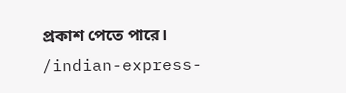প্রকাশ পেতে পারে।
/indian-express-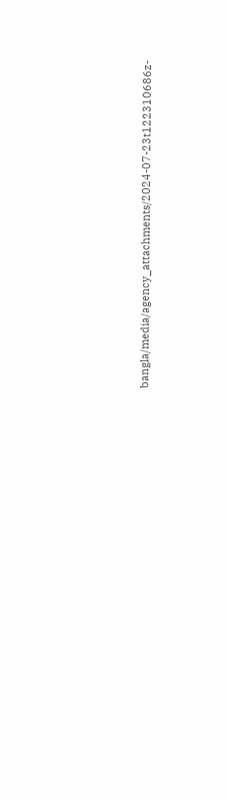bangla/media/agency_attachments/2024-07-23t122310686z-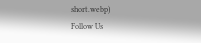short.webp)
Follow Us